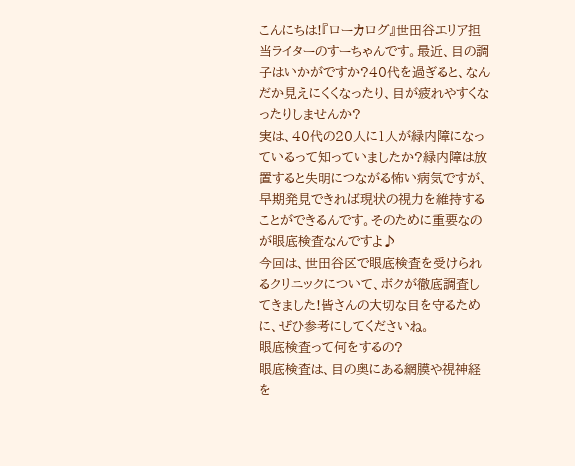こんにちは!『ローカログ』世田谷エリア担当ライターのすーちゃんです。最近、目の調子はいかがですか?40代を過ぎると、なんだか見えにくくなったり、目が疲れやすくなったりしませんか?
実は、40代の20人に1人が緑内障になっているって知っていましたか?緑内障は放置すると失明につながる怖い病気ですが、早期発見できれば現状の視力を維持することができるんです。そのために重要なのが眼底検査なんですよ♪
今回は、世田谷区で眼底検査を受けられるクリニックについて、ボクが徹底調査してきました!皆さんの大切な目を守るために、ぜひ参考にしてくださいね。
眼底検査って何をするの?
眼底検査は、目の奥にある網膜や視神経を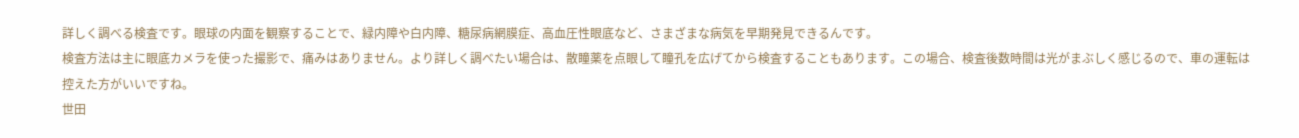詳しく調べる検査です。眼球の内面を観察することで、緑内障や白内障、糖尿病網膜症、高血圧性眼底など、さまざまな病気を早期発見できるんです。
検査方法は主に眼底カメラを使った撮影で、痛みはありません。より詳しく調べたい場合は、散瞳薬を点眼して瞳孔を広げてから検査することもあります。この場合、検査後数時間は光がまぶしく感じるので、車の運転は控えた方がいいですね。
世田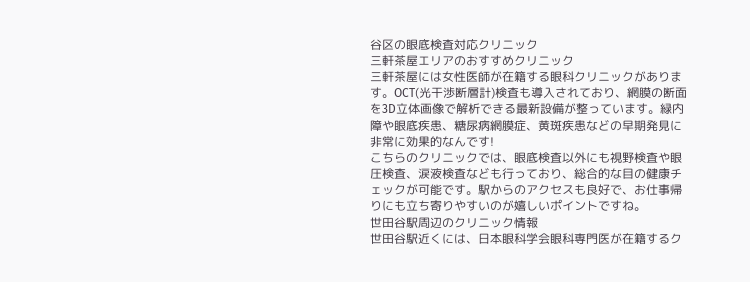谷区の眼底検査対応クリニック
三軒茶屋エリアのおすすめクリニック
三軒茶屋には女性医師が在籍する眼科クリニックがあります。OCT(光干渉断層計)検査も導入されており、網膜の断面を3D立体画像で解析できる最新設備が整っています。緑内障や眼底疾患、糖尿病網膜症、黄斑疾患などの早期発見に非常に効果的なんです!
こちらのクリニックでは、眼底検査以外にも視野検査や眼圧検査、涙液検査なども行っており、総合的な目の健康チェックが可能です。駅からのアクセスも良好で、お仕事帰りにも立ち寄りやすいのが嬉しいポイントですね。
世田谷駅周辺のクリニック情報
世田谷駅近くには、日本眼科学会眼科専門医が在籍するク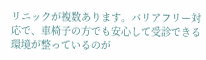リニックが複数あります。バリアフリー対応で、車椅子の方でも安心して受診できる環境が整っているのが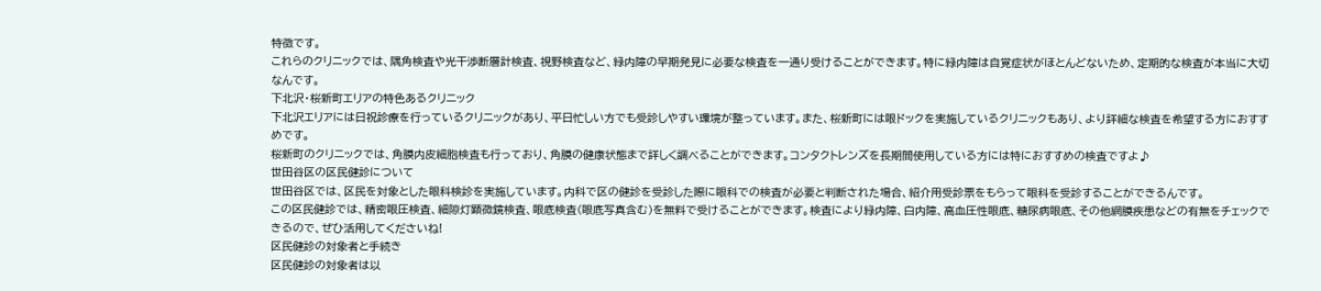特徴です。
これらのクリニックでは、隅角検査や光干渉断層計検査、視野検査など、緑内障の早期発見に必要な検査を一通り受けることができます。特に緑内障は自覚症状がほとんどないため、定期的な検査が本当に大切なんです。
下北沢・桜新町エリアの特色あるクリニック
下北沢エリアには日祝診療を行っているクリニックがあり、平日忙しい方でも受診しやすい環境が整っています。また、桜新町には眼ドックを実施しているクリニックもあり、より詳細な検査を希望する方におすすめです。
桜新町のクリニックでは、角膜内皮細胞検査も行っており、角膜の健康状態まで詳しく調べることができます。コンタクトレンズを長期間使用している方には特におすすめの検査ですよ♪
世田谷区の区民健診について
世田谷区では、区民を対象とした眼科検診を実施しています。内科で区の健診を受診した際に眼科での検査が必要と判断された場合、紹介用受診票をもらって眼科を受診することができるんです。
この区民健診では、精密眼圧検査、細隙灯顕微鏡検査、眼底検査(眼底写真含む)を無料で受けることができます。検査により緑内障、白内障、高血圧性眼底、糖尿病眼底、その他網膜疾患などの有無をチェックできるので、ぜひ活用してくださいね!
区民健診の対象者と手続き
区民健診の対象者は以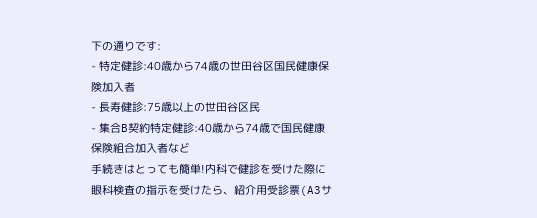下の通りです:
- 特定健診:40歳から74歳の世田谷区国民健康保険加入者
- 長寿健診:75歳以上の世田谷区民
- 集合B契約特定健診:40歳から74歳で国民健康保険組合加入者など
手続きはとっても簡単!内科で健診を受けた際に眼科検査の指示を受けたら、紹介用受診票(A3サ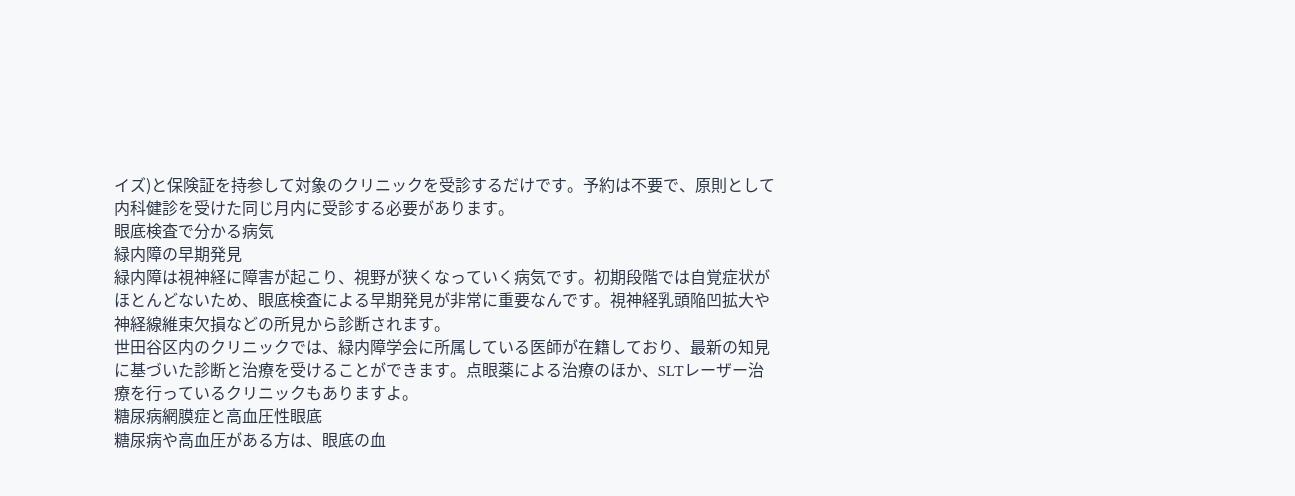イズ)と保険証を持参して対象のクリニックを受診するだけです。予約は不要で、原則として内科健診を受けた同じ月内に受診する必要があります。
眼底検査で分かる病気
緑内障の早期発見
緑内障は視神経に障害が起こり、視野が狭くなっていく病気です。初期段階では自覚症状がほとんどないため、眼底検査による早期発見が非常に重要なんです。視神経乳頭陥凹拡大や神経線維束欠損などの所見から診断されます。
世田谷区内のクリニックでは、緑内障学会に所属している医師が在籍しており、最新の知見に基づいた診断と治療を受けることができます。点眼薬による治療のほか、SLTレーザー治療を行っているクリニックもありますよ。
糖尿病網膜症と高血圧性眼底
糖尿病や高血圧がある方は、眼底の血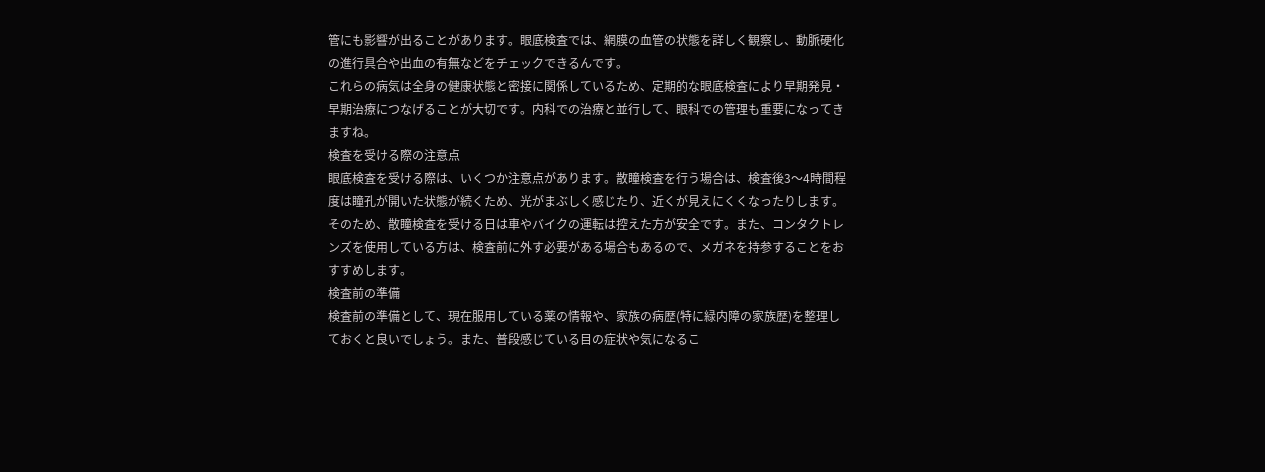管にも影響が出ることがあります。眼底検査では、網膜の血管の状態を詳しく観察し、動脈硬化の進行具合や出血の有無などをチェックできるんです。
これらの病気は全身の健康状態と密接に関係しているため、定期的な眼底検査により早期発見・早期治療につなげることが大切です。内科での治療と並行して、眼科での管理も重要になってきますね。
検査を受ける際の注意点
眼底検査を受ける際は、いくつか注意点があります。散瞳検査を行う場合は、検査後3〜4時間程度は瞳孔が開いた状態が続くため、光がまぶしく感じたり、近くが見えにくくなったりします。
そのため、散瞳検査を受ける日は車やバイクの運転は控えた方が安全です。また、コンタクトレンズを使用している方は、検査前に外す必要がある場合もあるので、メガネを持参することをおすすめします。
検査前の準備
検査前の準備として、現在服用している薬の情報や、家族の病歴(特に緑内障の家族歴)を整理しておくと良いでしょう。また、普段感じている目の症状や気になるこ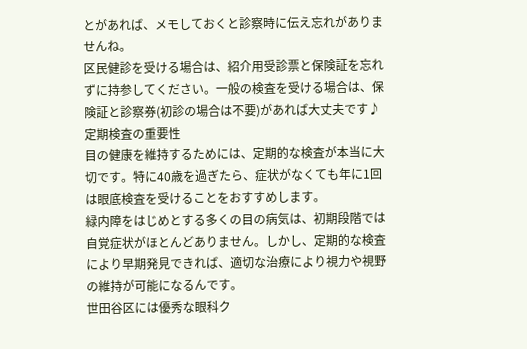とがあれば、メモしておくと診察時に伝え忘れがありませんね。
区民健診を受ける場合は、紹介用受診票と保険証を忘れずに持参してください。一般の検査を受ける場合は、保険証と診察券(初診の場合は不要)があれば大丈夫です♪
定期検査の重要性
目の健康を維持するためには、定期的な検査が本当に大切です。特に40歳を過ぎたら、症状がなくても年に1回は眼底検査を受けることをおすすめします。
緑内障をはじめとする多くの目の病気は、初期段階では自覚症状がほとんどありません。しかし、定期的な検査により早期発見できれば、適切な治療により視力や視野の維持が可能になるんです。
世田谷区には優秀な眼科ク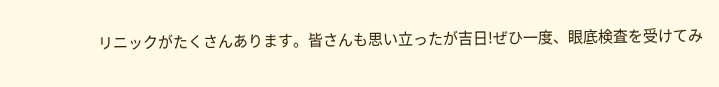リニックがたくさんあります。皆さんも思い立ったが吉日!ぜひ一度、眼底検査を受けてみ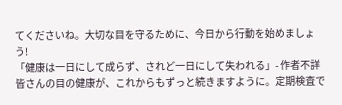てくださいね。大切な目を守るために、今日から行動を始めましょう!
「健康は一日にして成らず、されど一日にして失われる」- 作者不詳
皆さんの目の健康が、これからもずっと続きますように。定期検査で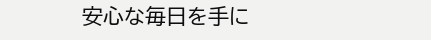安心な毎日を手に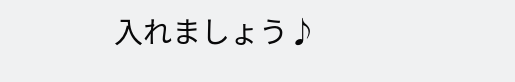入れましょう♪